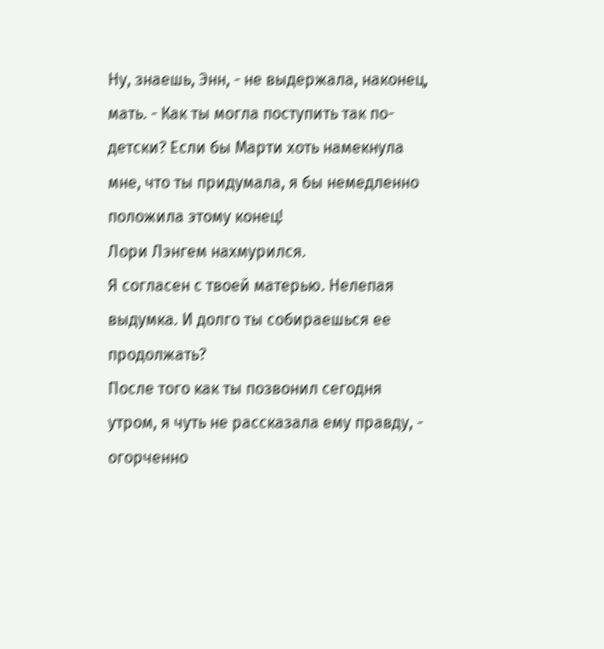Ну, знаешь, Энн, - не выдержала, наконец, мать. - Как ты могла поступить так по-детски? Если бы Марти хоть намекнула мне, что ты придумала, я бы немедленно положила этому конец!
Лори Лэнгем нахмурился.
Я согласен с твоей матерью. Нелепая выдумка. И долго ты собираешься ее продолжать?
После того как ты позвонил сегодня утром, я чуть не рассказала ему правду, - огорченно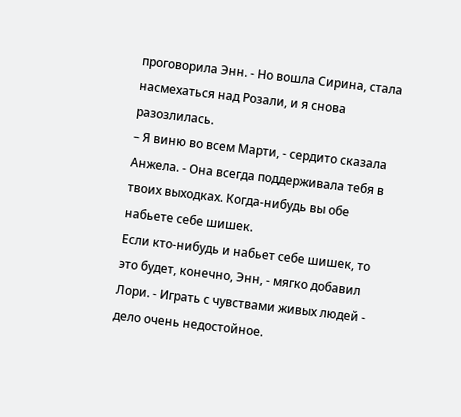проговорила Энн. - Но вошла Сирина, стала насмехаться над Розали, и я снова разозлилась.
– Я виню во всем Марти, - сердито сказала Анжела. - Она всегда поддерживала тебя в твоих выходках. Когда-нибудь вы обе набьете себе шишек.
Если кто-нибудь и набьет себе шишек, то это будет, конечно, Энн, - мягко добавил Лори. - Играть с чувствами живых людей - дело очень недостойное.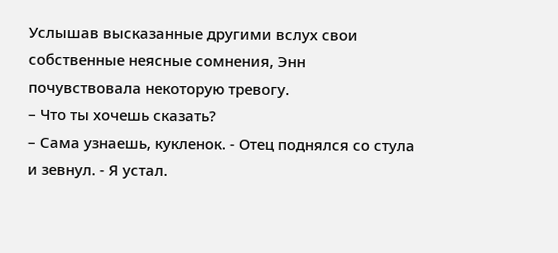Услышав высказанные другими вслух свои собственные неясные сомнения, Энн почувствовала некоторую тревогу.
– Что ты хочешь сказать?
– Сама узнаешь, кукленок. - Отец поднялся со стула и зевнул. - Я устал.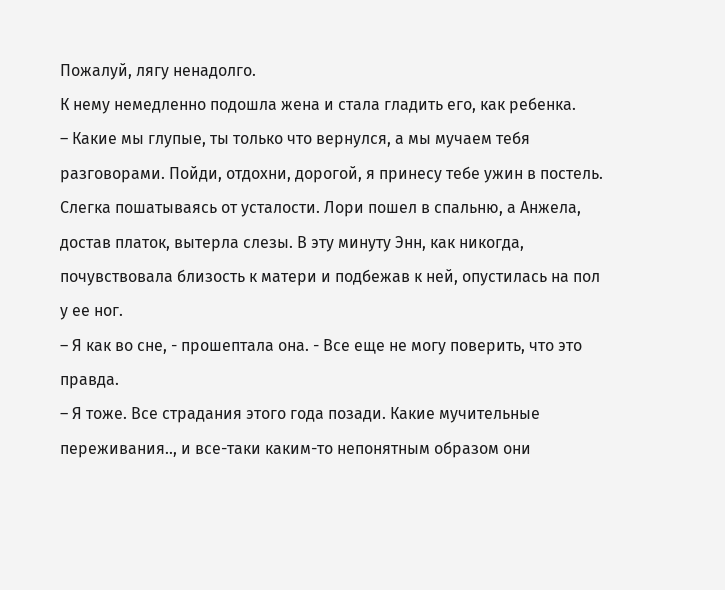Пожалуй, лягу ненадолго.
К нему немедленно подошла жена и стала гладить его, как ребенка.
– Какие мы глупые, ты только что вернулся, а мы мучаем тебя разговорами. Пойди, отдохни, дорогой, я принесу тебе ужин в постель.
Слегка пошатываясь от усталости. Лори пошел в спальню, а Анжела, достав платок, вытерла слезы. В эту минуту Энн, как никогда, почувствовала близость к матери и подбежав к ней, опустилась на пол у ее ног.
– Я как во сне, - прошептала она. - Все еще не могу поверить, что это правда.
– Я тоже. Все страдания этого года позади. Какие мучительные переживания.., и все-таки каким-то непонятным образом они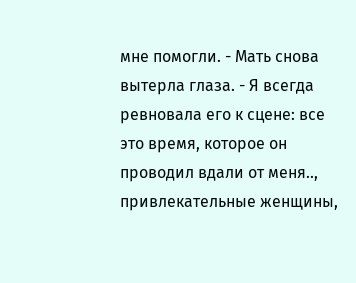мне помогли. - Мать снова вытерла глаза. - Я всегда ревновала его к сцене: все это время, которое он проводил вдали от меня.., привлекательные женщины,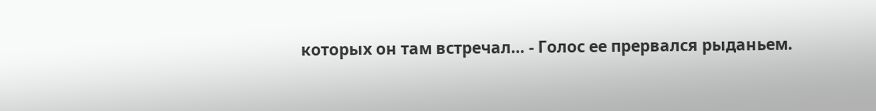которых он там встречал… - Голос ее прервался рыданьем.